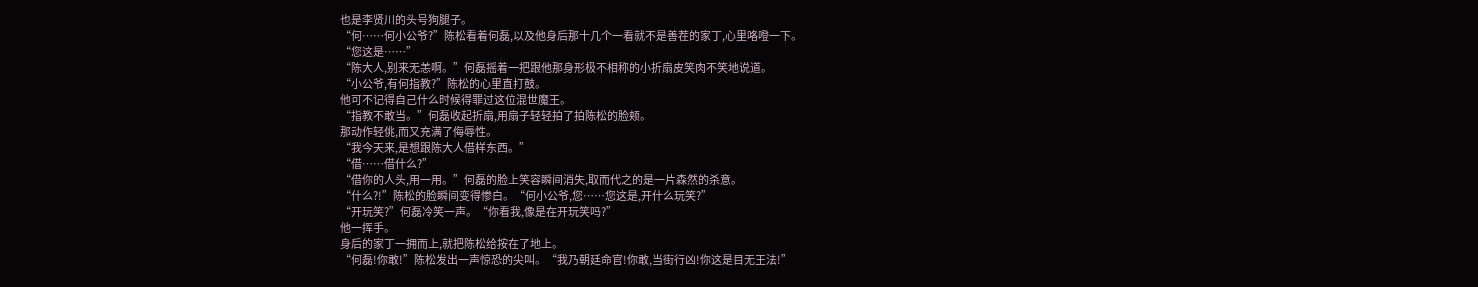也是李贤川的头号狗腿子。
“何……何小公爷?”陈松看着何磊,以及他身后那十几个一看就不是善茬的家丁,心里咯噔一下。
“您这是……”
“陈大人,别来无恙啊。”何磊摇着一把跟他那身形极不相称的小折扇皮笑肉不笑地说道。
“小公爷,有何指教?”陈松的心里直打鼓。
他可不记得自己什么时候得罪过这位混世魔王。
“指教不敢当。”何磊收起折扇,用扇子轻轻拍了拍陈松的脸颊。
那动作轻佻,而又充满了侮辱性。
“我今天来,是想跟陈大人借样东西。”
“借……借什么?”
“借你的人头,用一用。”何磊的脸上笑容瞬间消失,取而代之的是一片森然的杀意。
“什么?!”陈松的脸瞬间变得惨白。“何小公爷,您……您这是,开什么玩笑?”
“开玩笑?”何磊冷笑一声。“你看我,像是在开玩笑吗?”
他一挥手。
身后的家丁一拥而上,就把陈松给按在了地上。
“何磊!你敢!”陈松发出一声惊恐的尖叫。“我乃朝廷命官!你敢,当街行凶!你这是目无王法!”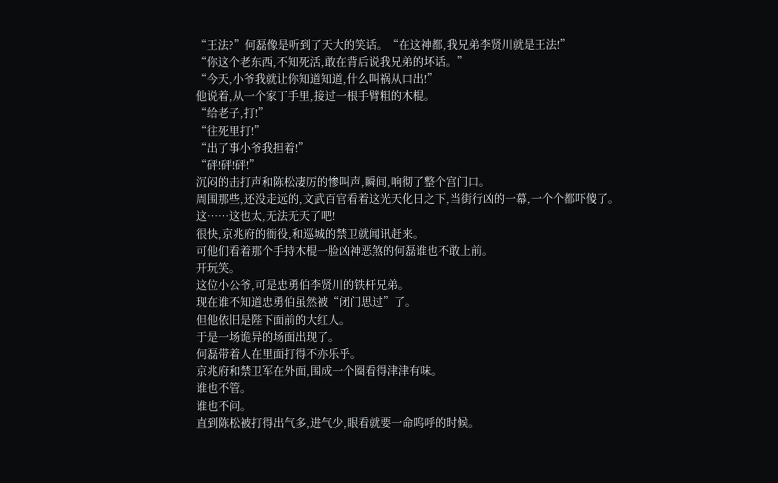“王法?”何磊像是听到了天大的笑话。“在这神都,我兄弟李贤川就是王法!”
“你这个老东西,不知死活,敢在背后说我兄弟的坏话。”
“今天,小爷我就让你知道知道,什么叫祸从口出!”
他说着,从一个家丁手里,接过一根手臂粗的木棍。
“给老子,打!”
“往死里打!”
“出了事小爷我担着!”
“砰!砰!砰!”
沉闷的击打声和陈松凄厉的惨叫声,瞬间,响彻了整个宫门口。
周围那些,还没走远的,文武百官看着这光天化日之下,当街行凶的一幕,一个个都吓傻了。
这……这也太,无法无天了吧!
很快,京兆府的衙役,和巡城的禁卫就闻讯赶来。
可他们看着那个手持木棍一脸凶神恶煞的何磊谁也不敢上前。
开玩笑。
这位小公爷,可是忠勇伯李贤川的铁杆兄弟。
现在谁不知道忠勇伯虽然被“闭门思过”了。
但他依旧是陛下面前的大红人。
于是一场诡异的场面出现了。
何磊带着人在里面打得不亦乐乎。
京兆府和禁卫军在外面,围成一个圈看得津津有味。
谁也不管。
谁也不问。
直到陈松被打得出气多,进气少,眼看就要一命呜呼的时候。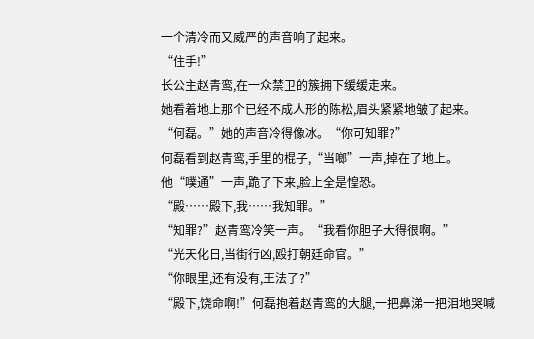一个清冷而又威严的声音响了起来。
“住手!”
长公主赵青鸾,在一众禁卫的簇拥下缓缓走来。
她看着地上那个已经不成人形的陈松,眉头紧紧地皱了起来。
“何磊。”她的声音冷得像冰。“你可知罪?”
何磊看到赵青鸾,手里的棍子,“当啷”一声,掉在了地上。
他“噗通”一声,跪了下来,脸上全是惶恐。
“殿……殿下,我……我知罪。”
“知罪?”赵青鸾冷笑一声。“我看你胆子大得很啊。”
“光天化日,当街行凶,殴打朝廷命官。”
“你眼里,还有没有,王法了?”
“殿下,饶命啊!”何磊抱着赵青鸾的大腿,一把鼻涕一把泪地哭喊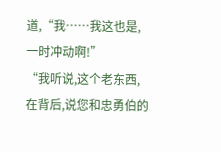道,“我……我这也是,一时冲动啊!”
“我听说,这个老东西,在背后,说您和忠勇伯的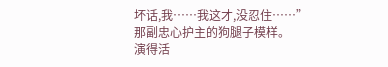坏话,我……我这才,没忍住……”
那副忠心护主的狗腿子模样。
演得活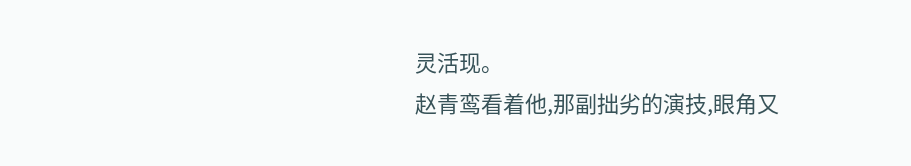灵活现。
赵青鸾看着他,那副拙劣的演技,眼角又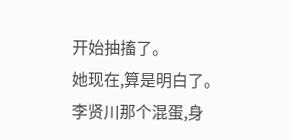开始抽搐了。
她现在,算是明白了。
李贤川那个混蛋,身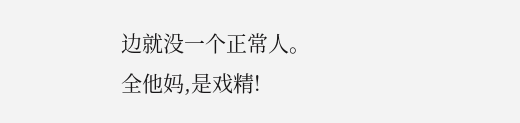边就没一个正常人。
全他妈,是戏精!